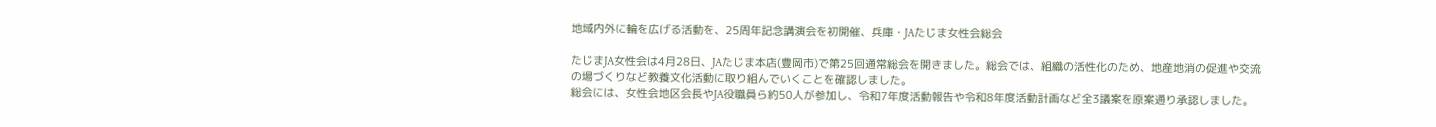地域内外に輪を広げる活動を、25周年記念講演会を初開催、兵庫・JAたじま女性会総会

たじまJA女性会は4月28日、JAたじま本店(豊岡市)で第25回通常総会を開きました。総会では、組織の活性化のため、地産地消の促進や交流の場づくりなど教養文化活動に取り組んでいくことを確認しました。
総会には、女性会地区会長やJA役職員ら約50人が参加し、令和7年度活動報告や令和8年度活動計画など全3議案を原案通り承認しました。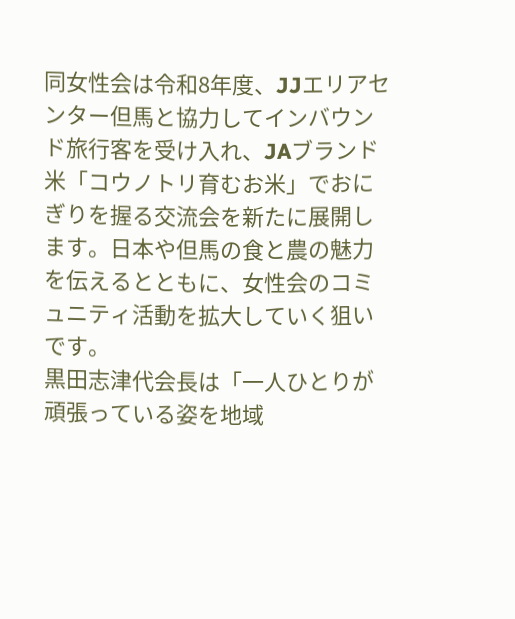同女性会は令和8年度、JJエリアセンター但馬と協力してインバウンド旅行客を受け入れ、JAブランド米「コウノトリ育むお米」でおにぎりを握る交流会を新たに展開します。日本や但馬の食と農の魅力を伝えるとともに、女性会のコミュニティ活動を拡大していく狙いです。
黒田志津代会長は「一人ひとりが頑張っている姿を地域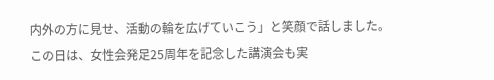内外の方に見せ、活動の輪を広げていこう」と笑顔で話しました。
この日は、女性会発足25周年を記念した講演会も実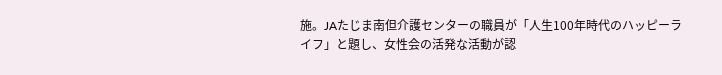施。JAたじま南但介護センターの職員が「人生100年時代のハッピーライフ」と題し、女性会の活発な活動が認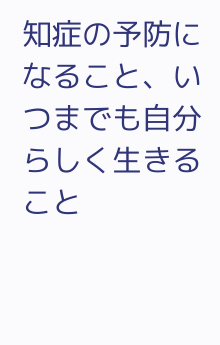知症の予防になること、いつまでも自分らしく生きること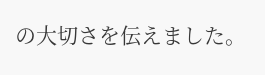の大切さを伝えました。